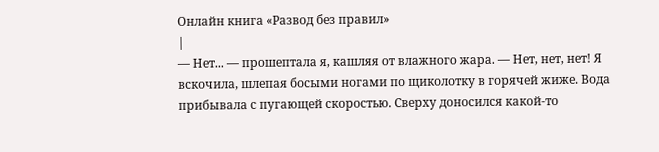Онлайн книга «Развод без правил»
|
— Нет... — прошептала я, кашляя от влажного жара. — Нет, нет, нет! Я вскочила, шлепая босыми ногами по щиколотку в горячей жиже. Вода прибывала с пугающей скоростью. Сверху доносился какой-то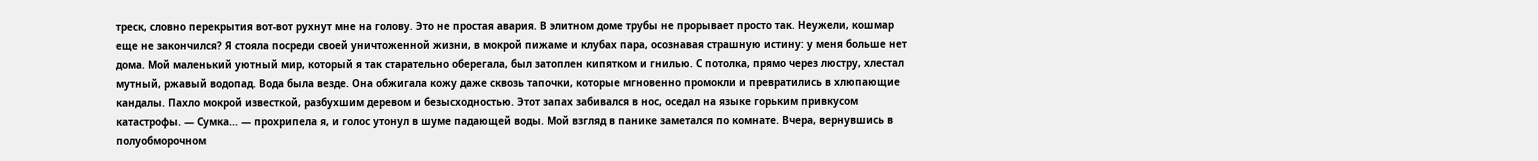треск, словно перекрытия вот-вот рухнут мне на голову. Это не простая авария. В элитном доме трубы не прорывает просто так. Неужели, кошмар еще не закончился? Я стояла посреди своей уничтоженной жизни, в мокрой пижаме и клубах пара, осознавая страшную истину: у меня больше нет дома. Мой маленький уютный мир, который я так старательно оберегала, был затоплен кипятком и гнилью. С потолка, прямо через люстру, хлестал мутный, ржавый водопад. Вода была везде. Она обжигала кожу даже сквозь тапочки, которые мгновенно промокли и превратились в хлюпающие кандалы. Пахло мокрой известкой, разбухшим деревом и безысходностью. Этот запах забивался в нос, оседал на языке горьким привкусом катастрофы. — Сумка... — прохрипела я, и голос утонул в шуме падающей воды. Мой взгляд в панике заметался по комнате. Вчера, вернувшись в полуобморочном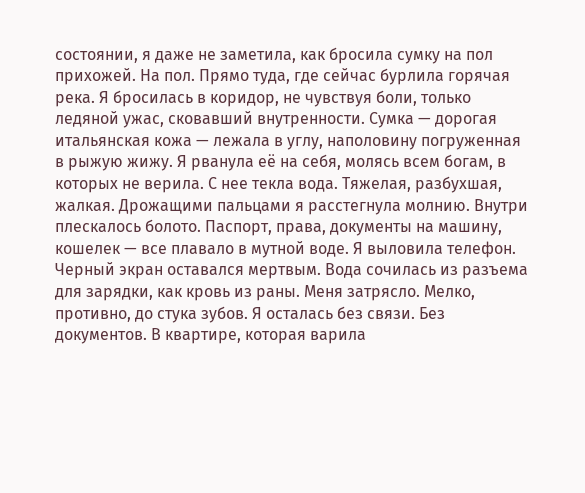состоянии, я даже не заметила, как бросила сумку на пол прихожей. На пол. Прямо туда, где сейчас бурлила горячая река. Я бросилась в коридор, не чувствуя боли, только ледяной ужас, сковавший внутренности. Сумка — дорогая итальянская кожа — лежала в углу, наполовину погруженная в рыжую жижу. Я рванула её на себя, молясь всем богам, в которых не верила. С нее текла вода. Тяжелая, разбухшая, жалкая. Дрожащими пальцами я расстегнула молнию. Внутри плескалось болото. Паспорт, права, документы на машину, кошелек — все плавало в мутной воде. Я выловила телефон. Черный экран оставался мертвым. Вода сочилась из разъема для зарядки, как кровь из раны. Меня затрясло. Мелко, противно, до стука зубов. Я осталась без связи. Без документов. В квартире, которая варила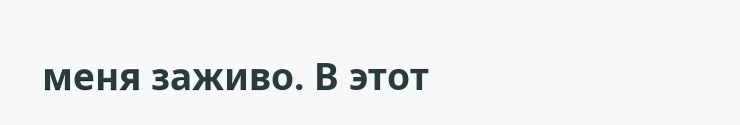меня заживо. В этот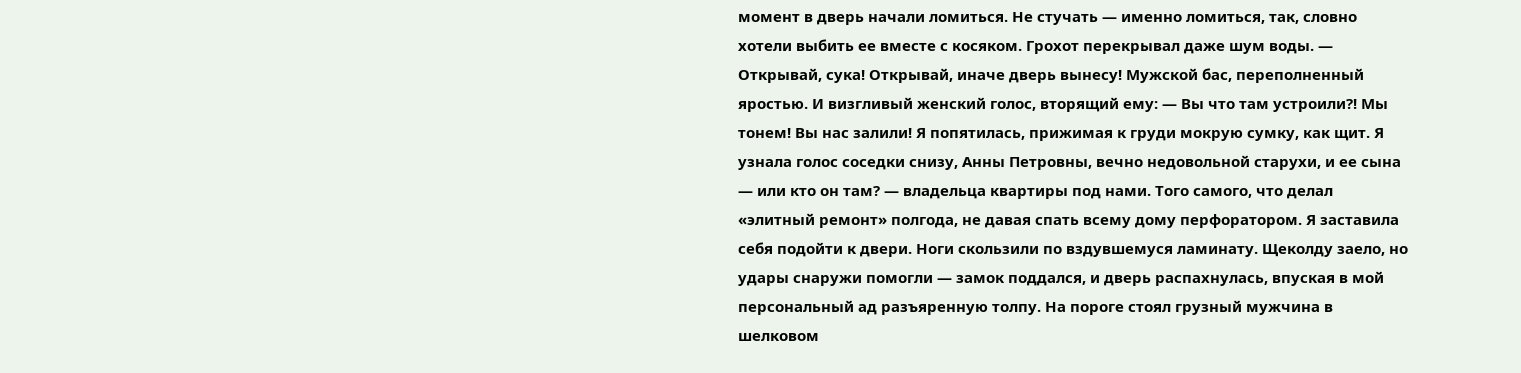момент в дверь начали ломиться. Не стучать — именно ломиться, так, словно хотели выбить ее вместе с косяком. Грохот перекрывал даже шум воды. — Открывай, сука! Открывай, иначе дверь вынесу! Мужской бас, переполненный яростью. И визгливый женский голос, вторящий ему: — Вы что там устроили?! Мы тонем! Вы нас залили! Я попятилась, прижимая к груди мокрую сумку, как щит. Я узнала голос соседки снизу, Анны Петровны, вечно недовольной старухи, и ее сына — или кто он там? — владельца квартиры под нами. Того самого, что делал «элитный ремонт» полгода, не давая спать всему дому перфоратором. Я заставила себя подойти к двери. Ноги скользили по вздувшемуся ламинату. Щеколду заело, но удары снаружи помогли — замок поддался, и дверь распахнулась, впуская в мой персональный ад разъяренную толпу. На пороге стоял грузный мужчина в шелковом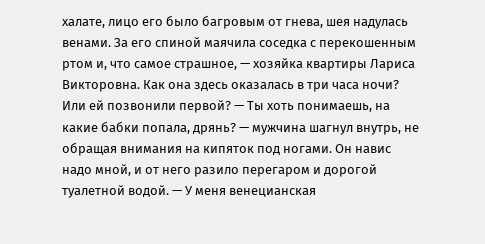халате, лицо его было багровым от гнева, шея надулась венами. За его спиной маячила соседка с перекошенным ртом и, что самое страшное, — хозяйка квартиры Лариса Викторовна. Как она здесь оказалась в три часа ночи? Или ей позвонили первой? — Ты хоть понимаешь, на какие бабки попала, дрянь? — мужчина шагнул внутрь, не обращая внимания на кипяток под ногами. Он навис надо мной, и от него разило перегаром и дорогой туалетной водой. — У меня венецианская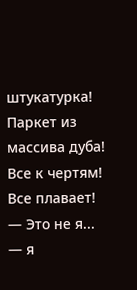штукатурка! Паркет из массива дуба! Все к чертям! Все плавает! — Это не я... — я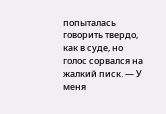попыталась говорить твердо, как в суде, но голос сорвался на жалкий писк. — У меня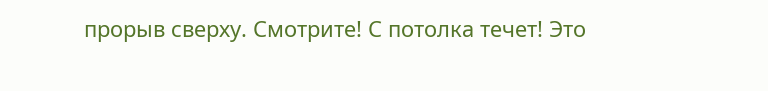прорыв сверху. Смотрите! С потолка течет! Это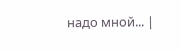надо мной... |